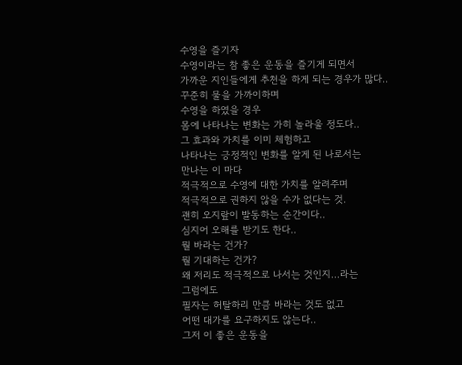수영을 즐기자
수영이라는 참 좋은 운동을 즐기게 되면서
가까운 지인들에게 추천을 하게 되는 경우가 많다..
꾸준히 물을 가까이하며
수영을 하였을 경우
몸에 나타나는 변화는 가히 놀라울 정도다..
그 효과와 가치를 이미 체험하고
나타나는 긍정적인 변화를 알게 된 나로서는
만나는 이 마다
적극적으로 수영에 대한 가치를 알려주며
적극적으로 권하지 않을 수가 없다는 것.
괜히 오지랖이 발동하는 순간이다..
심지어 오해를 받기도 한다..
뭘 바라는 건가?
뭘 기대하는 건가?
왜 저리도 적극적으로 나서는 것인지...라는
그럼에도
필자는 허탈하리 만큼 바라는 것도 없고
어떤 대가를 요구하지도 않는다..
그저 이 좋은 운동을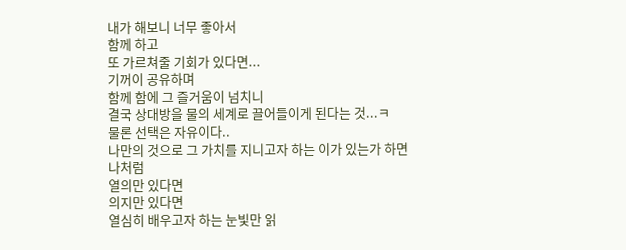내가 해보니 너무 좋아서
함께 하고
또 가르쳐줄 기회가 있다면...
기꺼이 공유하며
함께 함에 그 즐거움이 넘치니
결국 상대방을 물의 세계로 끌어들이게 된다는 것...ㅋ
물론 선택은 자유이다..
나만의 것으로 그 가치를 지니고자 하는 이가 있는가 하면
나처럼
열의만 있다면
의지만 있다면
열심히 배우고자 하는 눈빛만 읽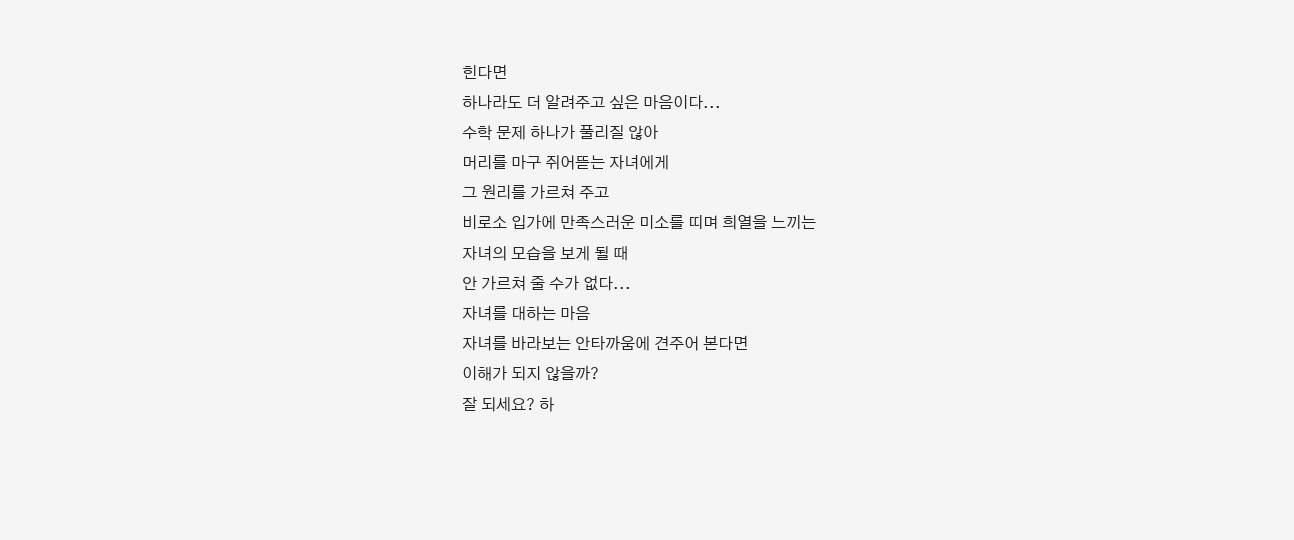힌다면
하나라도 더 알려주고 싶은 마음이다...
수학 문제 하나가 풀리질 않아
머리를 마구 쥐어뜯는 자녀에게
그 원리를 가르쳐 주고
비로소 입가에 만족스러운 미소를 띠며 희열을 느끼는
자녀의 모습을 보게 될 때
안 가르쳐 줄 수가 없다...
자녀를 대하는 마음
자녀를 바라보는 안타까움에 견주어 본다면
이해가 되지 않을까?
잘 되세요? 하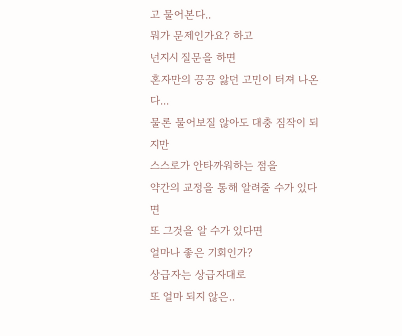고 물어본다..
뭐가 문제인가요? 하고
넌지시 질문을 하면
혼자만의 끙끙 앓던 고민이 터져 나온다...
물론 물어보질 않아도 대충 짐작이 되지만
스스로가 안타까워하는 점을
약간의 교정을 통해 알려줄 수가 있다면
또 그것을 알 수가 있다면
얼마나 좋은 기회인가?
상급자는 상급자대로
또 얼마 되지 않은..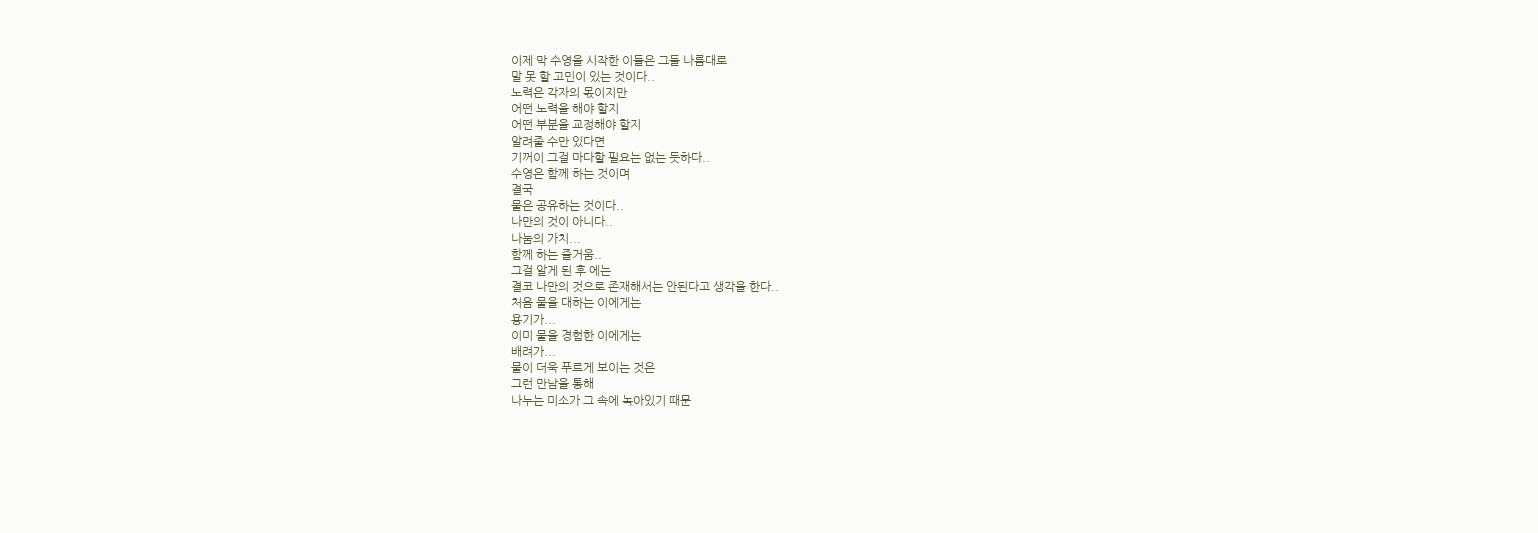이제 막 수영을 시작한 이들은 그들 나름대로
말 못 할 고민이 있는 것이다..
노력은 각자의 몫이지만
어떤 노력을 해야 할지
어떤 부분을 교정해야 할지
알려줄 수만 있다면
기꺼이 그걸 마다할 필요는 없는 듯하다..
수영은 함께 하는 것이며
결국
물은 공유하는 것이다..
나만의 것이 아니다..
나눔의 가치...
함께 하는 즐거움..
그걸 알게 된 후 에는
결코 나만의 것으로 존재해서는 안된다고 생각을 한다..
처음 물을 대하는 이에게는
용기가...
이미 물을 경험한 이에게는
배려가...
물이 더욱 푸르게 보이는 것은
그런 만남을 통해
나누는 미소가 그 속에 녹아있기 때문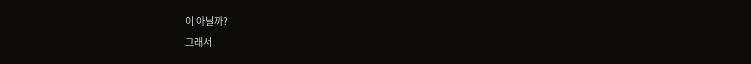이 아닐까?
그래서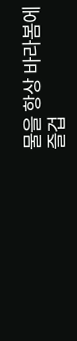물을 항상 바라봄에
즐겁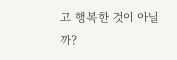고 행복한 것이 아닐까?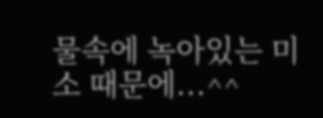물속에 녹아있는 미소 때문에...^^